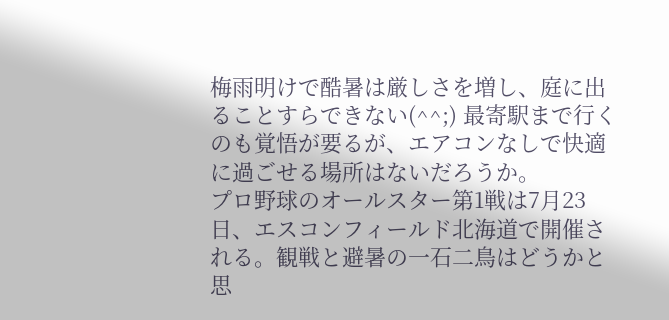梅雨明けで酷暑は厳しさを増し、庭に出ることすらできない(^^;) 最寄駅まで行くのも覚悟が要るが、エアコンなしで快適に過ごせる場所はないだろうか。
プロ野球のオールスター第1戦は7月23日、エスコンフィールド北海道で開催される。観戦と避暑の一石二鳥はどうかと思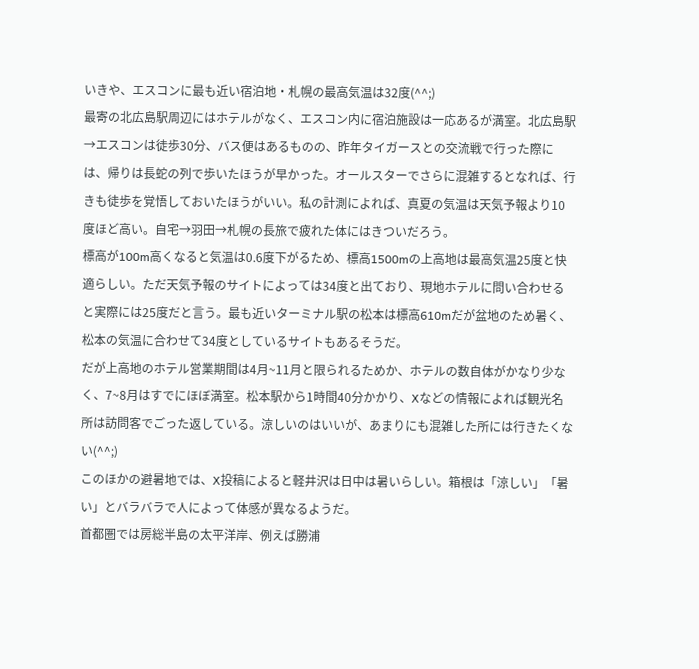いきや、エスコンに最も近い宿泊地・札幌の最高気温は32度(^^;)
最寄の北広島駅周辺にはホテルがなく、エスコン内に宿泊施設は一応あるが満室。北広島駅→エスコンは徒歩30分、バス便はあるものの、昨年タイガースとの交流戦で行った際には、帰りは長蛇の列で歩いたほうが早かった。オールスターでさらに混雑するとなれば、行きも徒歩を覚悟しておいたほうがいい。私の計測によれば、真夏の気温は天気予報より10度ほど高い。自宅→羽田→札幌の長旅で疲れた体にはきついだろう。
標高が100m高くなると気温は0.6度下がるため、標高1500mの上高地は最高気温25度と快適らしい。ただ天気予報のサイトによっては34度と出ており、現地ホテルに問い合わせると実際には25度だと言う。最も近いターミナル駅の松本は標高610mだが盆地のため暑く、松本の気温に合わせて34度としているサイトもあるそうだ。
だが上高地のホテル営業期間は4月~11月と限られるためか、ホテルの数自体がかなり少なく、7~8月はすでにほぼ満室。松本駅から1時間40分かかり、Xなどの情報によれば観光名所は訪問客でごった返している。涼しいのはいいが、あまりにも混雑した所には行きたくない(^^;)
このほかの避暑地では、X投稿によると軽井沢は日中は暑いらしい。箱根は「涼しい」「暑い」とバラバラで人によって体感が異なるようだ。
首都圏では房総半島の太平洋岸、例えば勝浦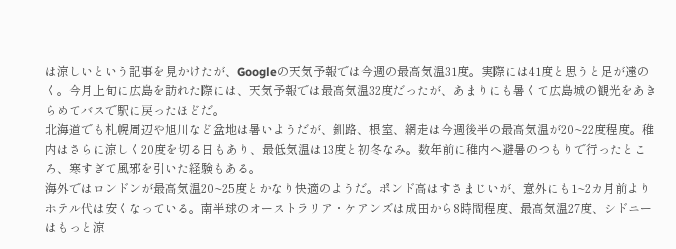は涼しいという記事を見かけたが、Googleの天気予報では今週の最高気温31度。実際には41度と思うと足が遠のく。今月上旬に広島を訪れた際には、天気予報では最高気温32度だったが、あまりにも暑くて広島城の観光をあきらめてバスで駅に戻ったほどだ。
北海道でも札幌周辺や旭川など盆地は暑いようだが、釧路、根室、網走は今週後半の最高気温が20~22度程度。稚内はさらに涼しく20度を切る日もあり、最低気温は13度と初冬なみ。数年前に稚内へ避暑のつもりで行ったところ、寒すぎて風邪を引いた経験もある。
海外ではロンドンが最高気温20~25度とかなり快適のようだ。ポンド高はすさまじいが、意外にも1~2カ月前よりホテル代は安くなっている。南半球のオーストラリア・ケアンズは成田から8時間程度、最高気温27度、シドニーはもっと涼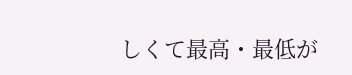しくて最高・最低が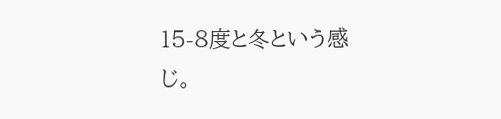15-8度と冬という感じ。